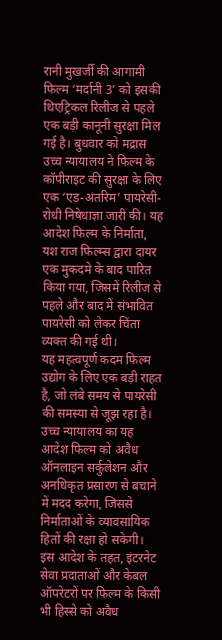रानी मुखर्जी की आगामी फिल्म ‘मर्दानी 3’ को इसकी थिएट्रिकल रिलीज से पहले एक बड़ी कानूनी सुरक्षा मिल गई है। बुधवार को मद्रास उच्च न्यायालय ने फिल्म के कॉपीराइट की सुरक्षा के लिए एक ‘एड-अंतरिम’ पायरेसी-रोधी निषेधाज्ञा जारी की। यह आदेश फिल्म के निर्माता, यश राज फिल्म्स द्वारा दायर एक मुकदमे के बाद पारित किया गया, जिसमें रिलीज से पहले और बाद में संभावित पायरेसी को लेकर चिंता व्यक्त की गई थी।
यह महत्वपूर्ण कदम फिल्म उद्योग के लिए एक बड़ी राहत है, जो लंबे समय से पायरेसी की समस्या से जूझ रहा है। उच्च न्यायालय का यह आदेश फिल्म को अवैध ऑनलाइन सर्कुलेशन और अनधिकृत प्रसारण से बचाने में मदद करेगा, जिससे निर्माताओं के व्यावसायिक हितों की रक्षा हो सकेगी।
इस आदेश के तहत, इंटरनेट सेवा प्रदाताओं और केबल ऑपरेटरों पर फिल्म के किसी भी हिस्से को अवैध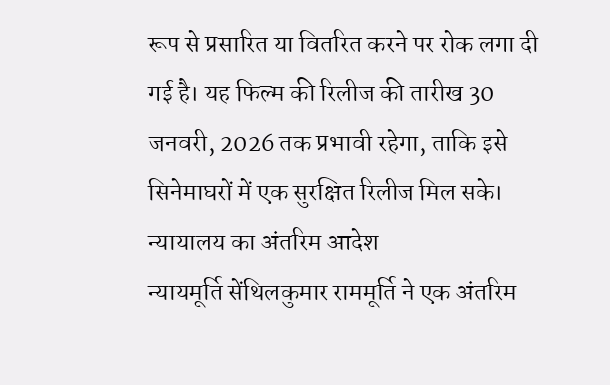रूप से प्रसारित या वितरित करने पर रोक लगा दी गई है। यह फिल्म की रिलीज की तारीख 30 जनवरी, 2026 तक प्रभावी रहेगा, ताकि इसे सिनेमाघरों में एक सुरक्षित रिलीज मिल सके।
न्यायालय का अंतरिम आदेश
न्यायमूर्ति सेंथिलकुमार राममूर्ति ने एक अंतरिम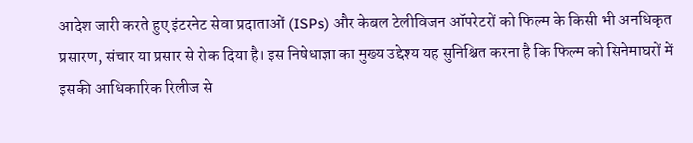आदेश जारी करते हुए इंटरनेट सेवा प्रदाताओं (ISPs) और केबल टेलीविजन ऑपरेटरों को फिल्म के किसी भी अनधिकृत प्रसारण, संचार या प्रसार से रोक दिया है। इस निषेधाज्ञा का मुख्य उद्देश्य यह सुनिश्चित करना है कि फिल्म को सिनेमाघरों में इसकी आधिकारिक रिलीज से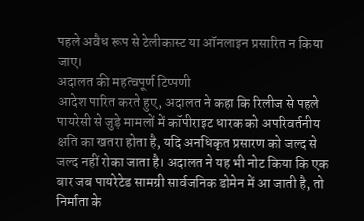पहले अवैध रूप से टेलीकास्ट या ऑनलाइन प्रसारित न किया जाए।
अदालत की महत्वपूर्ण टिप्पणी
आदेश पारित करते हुए, अदालत ने कहा कि रिलीज से पहले पायरेसी से जुड़े मामलों में कॉपीराइट धारक को अपरिवर्तनीय क्षति का खतरा होता है, यदि अनधिकृत प्रसारण को जल्द से जल्द नहीं रोका जाता है। अदालत ने यह भी नोट किया कि एक बार जब पायरेटेड सामग्री सार्वजनिक डोमेन में आ जाती है, तो निर्माता के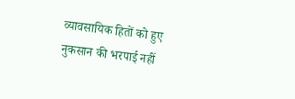व्यावसायिक हितों को हुए नुकसान की भरपाई नहीं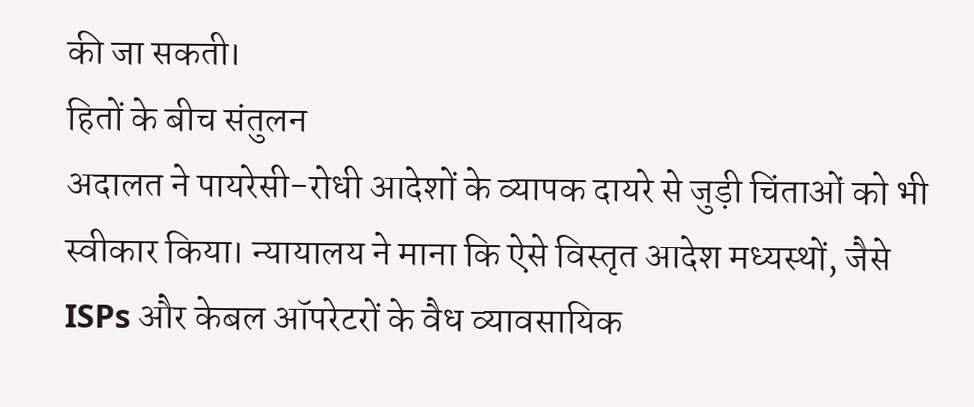की जा सकती।
हितों के बीच संतुलन
अदालत ने पायरेसी-रोधी आदेशों के व्यापक दायरे से जुड़ी चिंताओं को भी स्वीकार किया। न्यायालय ने माना कि ऐसे विस्तृत आदेश मध्यस्थों, जैसे ISPs और केबल ऑपरेटरों के वैध व्यावसायिक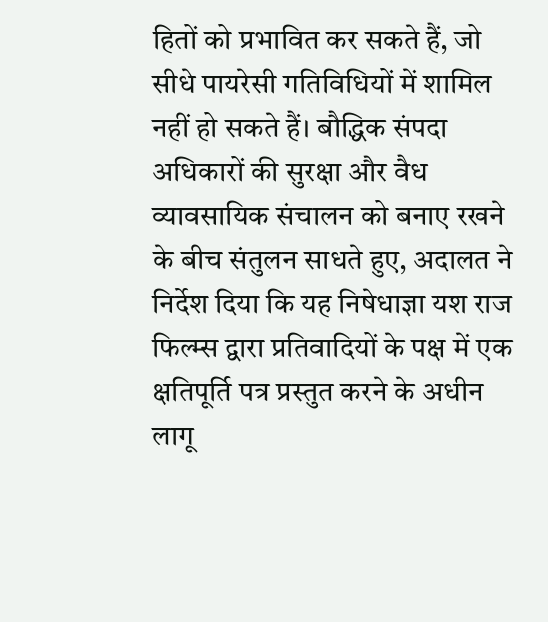हितों को प्रभावित कर सकते हैं, जो सीधे पायरेसी गतिविधियों में शामिल नहीं हो सकते हैं। बौद्धिक संपदा अधिकारों की सुरक्षा और वैध व्यावसायिक संचालन को बनाए रखने के बीच संतुलन साधते हुए, अदालत ने निर्देश दिया कि यह निषेधाज्ञा यश राज फिल्म्स द्वारा प्रतिवादियों के पक्ष में एक क्षतिपूर्ति पत्र प्रस्तुत करने के अधीन लागू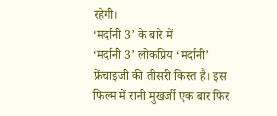रहेगी।
‘मर्दानी 3’ के बारे में
‘मर्दानी 3’ लोकप्रिय ‘मर्दानी’ फ्रेंचाइजी की तीसरी किस्त है। इस फिल्म में रानी मुखर्जी एक बार फिर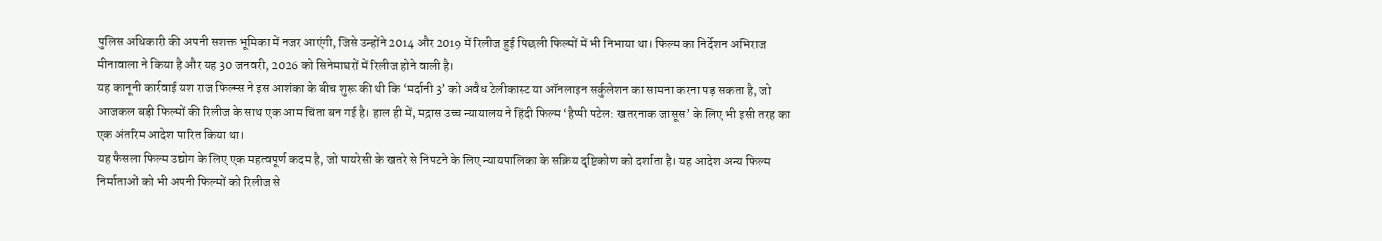पुलिस अधिकारी की अपनी सशक्त भूमिका में नजर आएंगी, जिसे उन्होंने 2014 और 2019 में रिलीज हुई पिछली फिल्मों में भी निभाया था। फिल्म का निर्देशन अभिराज मीनावाला ने किया है और यह 30 जनवरी, 2026 को सिनेमाघरों में रिलीज होने वाली है।
यह कानूनी कार्रवाई यश राज फिल्म्स ने इस आशंका के बीच शुरू की थी कि ‘मर्दानी 3’ को अवैध टेलीकास्ट या ऑनलाइन सर्कुलेशन का सामना करना पड़ सकता है, जो आजकल बड़ी फिल्मों की रिलीज के साथ एक आम चिंता बन गई है। हाल ही में, मद्रास उच्च न्यायालय ने हिंदी फिल्म ‘हैप्पी पटेल: खतरनाक जासूस’ के लिए भी इसी तरह का एक अंतरिम आदेश पारित किया था।
यह फैसला फिल्म उद्योग के लिए एक महत्वपूर्ण कदम है, जो पायरेसी के खतरे से निपटने के लिए न्यायपालिका के सक्रिय दृष्टिकोण को दर्शाता है। यह आदेश अन्य फिल्म निर्माताओं को भी अपनी फिल्मों को रिलीज से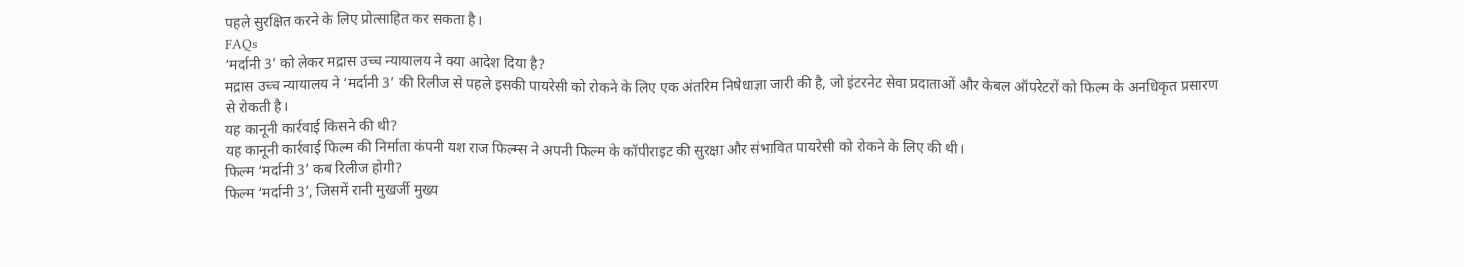पहले सुरक्षित करने के लिए प्रोत्साहित कर सकता है।
FAQs
‘मर्दानी 3’ को लेकर मद्रास उच्च न्यायालय ने क्या आदेश दिया है?
मद्रास उच्च न्यायालय ने ‘मर्दानी 3’ की रिलीज से पहले इसकी पायरेसी को रोकने के लिए एक अंतरिम निषेधाज्ञा जारी की है, जो इंटरनेट सेवा प्रदाताओं और केबल ऑपरेटरों को फिल्म के अनधिकृत प्रसारण से रोकती है।
यह कानूनी कार्रवाई किसने की थी?
यह कानूनी कार्रवाई फिल्म की निर्माता कंपनी यश राज फिल्म्स ने अपनी फिल्म के कॉपीराइट की सुरक्षा और संभावित पायरेसी को रोकने के लिए की थी।
फिल्म ‘मर्दानी 3’ कब रिलीज होगी?
फिल्म ‘मर्दानी 3’, जिसमें रानी मुखर्जी मुख्य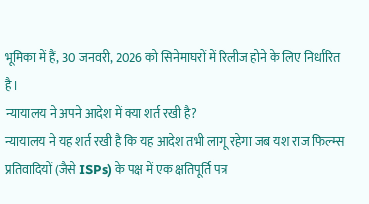भूमिका में हैं, 30 जनवरी, 2026 को सिनेमाघरों में रिलीज होने के लिए निर्धारित है।
न्यायालय ने अपने आदेश में क्या शर्त रखी है?
न्यायालय ने यह शर्त रखी है कि यह आदेश तभी लागू रहेगा जब यश राज फिल्म्स प्रतिवादियों (जैसे ISPs) के पक्ष में एक क्षतिपूर्ति पत्र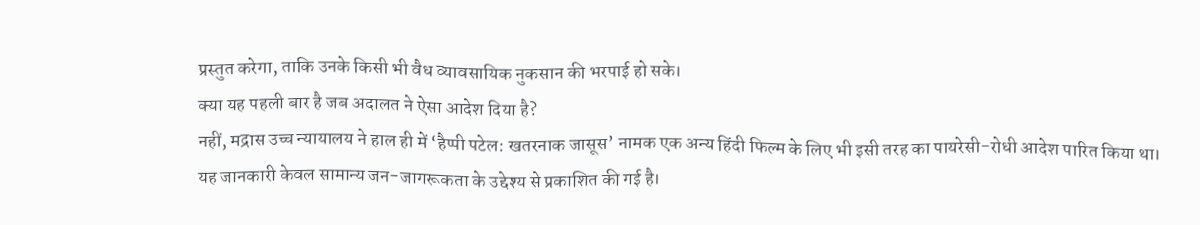प्रस्तुत करेगा, ताकि उनके किसी भी वैध व्यावसायिक नुकसान की भरपाई हो सके।
क्या यह पहली बार है जब अदालत ने ऐसा आदेश दिया है?
नहीं, मद्रास उच्च न्यायालय ने हाल ही में ‘हैप्पी पटेल: खतरनाक जासूस’ नामक एक अन्य हिंदी फिल्म के लिए भी इसी तरह का पायरेसी-रोधी आदेश पारित किया था।
यह जानकारी केवल सामान्य जन-जागरूकता के उद्देश्य से प्रकाशित की गई है।